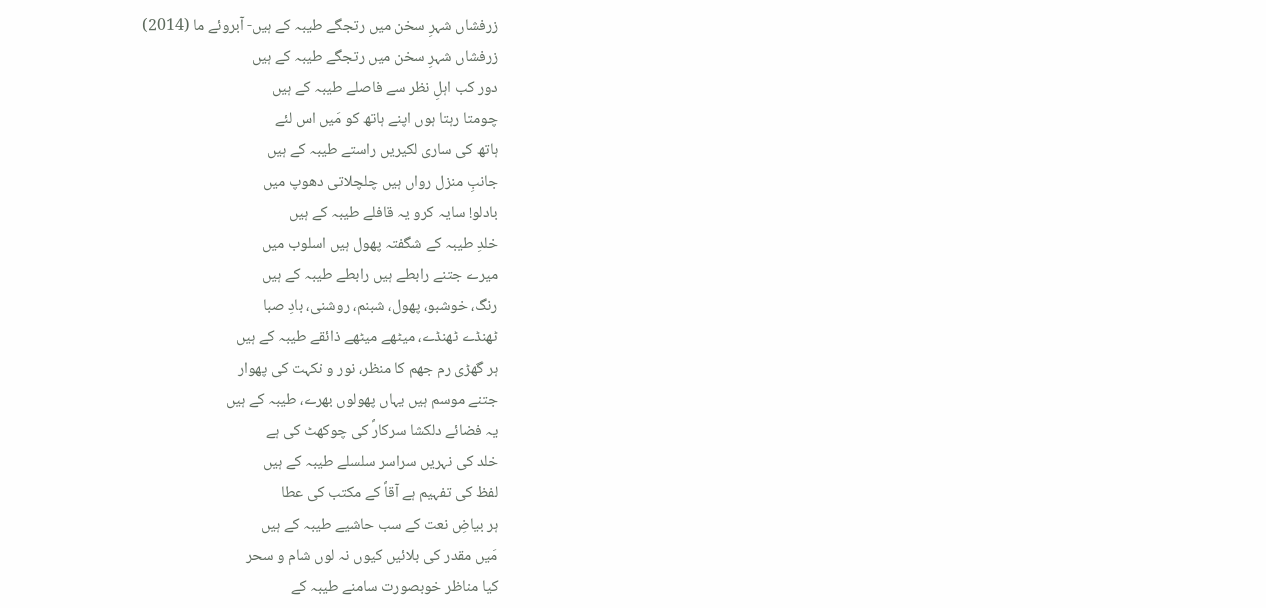زرفشاں شہرِ سخن میں رتجگے طیبہ کے ہیں- آبروئے ما (2014)
زرفشاں شہرِ سخن میں رتجگے طیبہ کے ہیں
دور کب اہلِ نظر سے فاصلے طیبہ کے ہیں
چومتا رہتا ہوں اپنے ہاتھ کو مَیں اس لئے
ہاتھ کی ساری لکیریں راستے طیبہ کے ہیں
جانبِ منزل رواں ہیں چلچلاتی دھوپ میں
بادلو! سایہ کرو یہ قافلے طیبہ کے ہیں
خلدِ طیبہ کے شگفتہ پھول ہیں اسلوب میں
میرے جتنے رابطے ہیں رابطے طیبہ کے ہیں
رنگ، خوشبو، پھول، شبنم، روشنی، بادِ صبا
ٹھنڈے ٹھنڈے، میٹھے میٹھے ذائقے طیبہ کے ہیں
ہر گھڑی رم جھم کا منظر، نور و نکہت کی پھوار
جتنے موسم ہیں یہاں پھولوں بھرے، طیبہ کے ہیں
یہ فضائے دلکشا سرکارؐ کی چوکھٹ کی ہے
خلد کی نہریں سراسر سلسلے طیبہ کے ہیں
لفظ کی تفہیم ہے آقاؐ کے مکتب کی عطا
ہر بیاضِ نعت کے سب حاشیے طیبہ کے ہیں
مَیں مقدر کی بلائیں کیوں نہ لوں شام و سحر
کیا مناظر خوبصورت سامنے طیبہ کے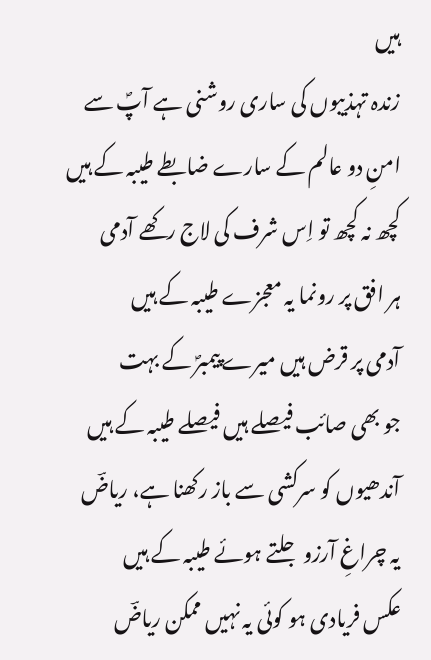ہیں
زندہ تہذیبوں کی ساری روشنی ہے آپؐ سے
امنِ دو عالم کے سارے ضابطے طیبہ کے ہیں
کچھ نہ کچھ تو اِس شرف کی لاج رکھے آدمی
ہر افق پر رونما یہ معجزے طیبہ کے ہیں
آدمی پر قرض ہیں میرے پیمبرؐ کے بہت
جو بھی صائب فیصلے ہیں فیصلے طیبہ کے ہیں
آندھیوں کو سرکشی سے باز رکھنا ہے، ریاضؔ
یہ چراغِ آرزو جلتے ہوئے طیبہ کے ہیں
عکس فریادی ہو کوئی یہ نہیں ممکن ریاضؔ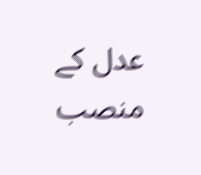عدل کے منصب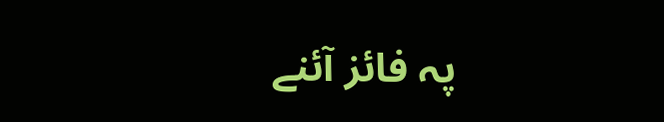پہ فائز آئنے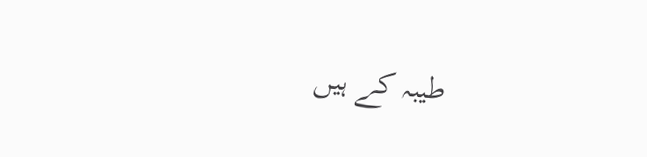طیبہ کے ہیں